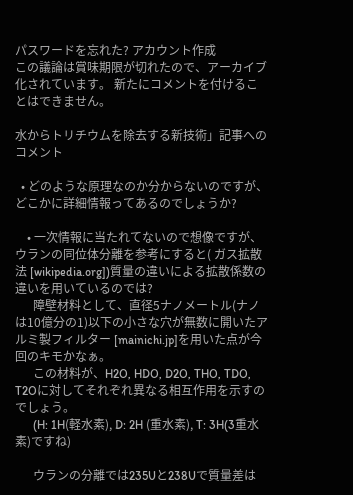パスワードを忘れた? アカウント作成
この議論は賞味期限が切れたので、アーカイブ化されています。 新たにコメントを付けることはできません。

水からトリチウムを除去する新技術」記事へのコメント

  • どのような原理なのか分からないのですが、どこかに詳細情報ってあるのでしょうか?

    • 一次情報に当たれてないので想像ですが、ウランの同位体分離を参考にすると( ガス拡散法 [wikipedia.org])質量の違いによる拡散係数の違いを用いているのでは?
      障壁材料として、直径5ナノメートル(ナノは10億分の1)以下の小さな穴が無数に開いたアルミ製フィルター [mainichi.jp]を用いた点が今回のキモかなぁ。
      この材料が、H2O, HDO, D2O, THO, TDO, T2Oに対してそれぞれ異なる相互作用を示すのでしょう。
      (H: 1H(軽水素), D: 2H (重水素), T: 3H(3重水素)ですね)

      ウランの分離では235Uと238Uで質量差は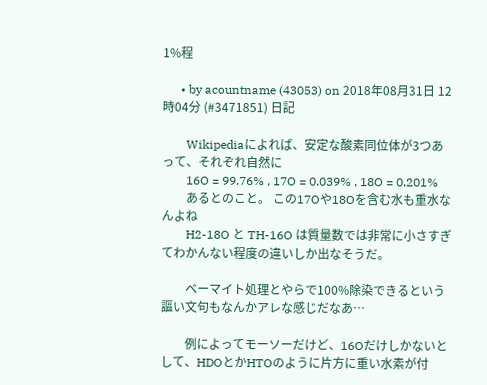1%程

      • by acountname (43053) on 2018年08月31日 12時04分 (#3471851) 日記

        Wikipediaによれば、安定な酸素同位体が3つあって、それぞれ自然に
        16O = 99.76% , 17O = 0.039% , 18O = 0.201%
        あるとのこと。 この17Oや18Oを含む水も重水なんよね
        H2-18O と TH-16O は質量数では非常に小さすぎてわかんない程度の違いしか出なそうだ。

        ベーマイト処理とやらで100%除染できるという謳い文句もなんかアレな感じだなあ…

        例によってモーソーだけど、16Oだけしかないとして、HDOとかHTOのように片方に重い水素が付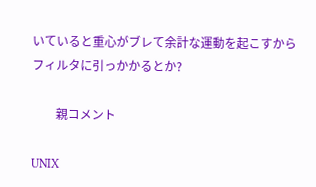いていると重心がブレて余計な運動を起こすからフィルタに引っかかるとか?

        親コメント

UNIX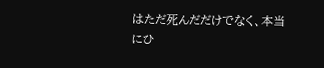はただ死んだだけでなく、本当にひ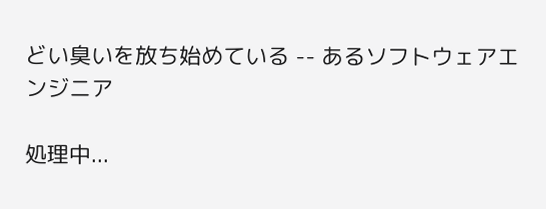どい臭いを放ち始めている -- あるソフトウェアエンジニア

処理中...